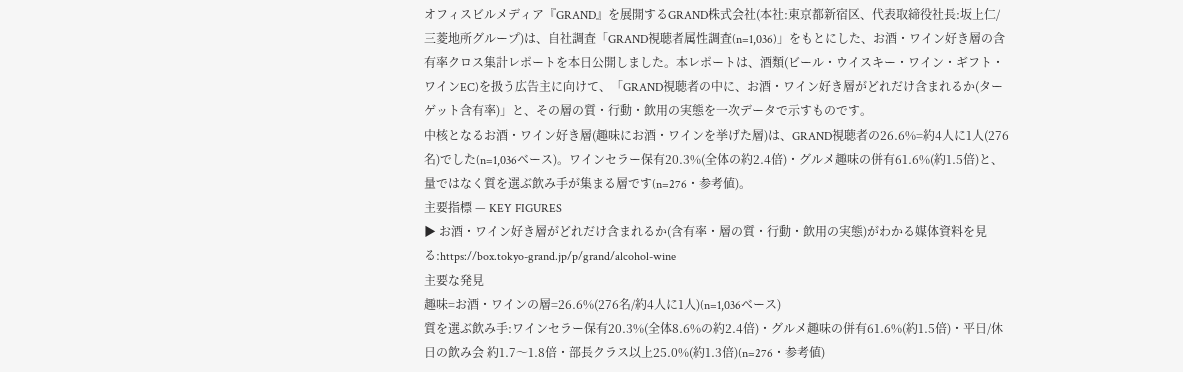オフィスビルメディア『GRAND』を展開するGRAND株式会社(本社:東京都新宿区、代表取締役社長:坂上仁/三菱地所グループ)は、自社調査「GRAND視聴者属性調査(n=1,036)」をもとにした、お酒・ワイン好き層の含有率クロス集計レポートを本日公開しました。本レポートは、酒類(ビール・ウイスキー・ワイン・ギフト・ワインEC)を扱う広告主に向けて、「GRAND視聴者の中に、お酒・ワイン好き層がどれだけ含まれるか(ターゲット含有率)」と、その層の質・行動・飲用の実態を一次データで示すものです。
中核となるお酒・ワイン好き層(趣味にお酒・ワインを挙げた層)は、GRAND視聴者の26.6%=約4人に1人(276名)でした(n=1,036ベース)。ワインセラー保有20.3%(全体の約2.4倍)・グルメ趣味の併有61.6%(約1.5倍)と、量ではなく質を選ぶ飲み手が集まる層です(n=276・参考値)。
主要指標 — KEY FIGURES
▶ お酒・ワイン好き層がどれだけ含まれるか(含有率・層の質・行動・飲用の実態)がわかる媒体資料を見る:https://box.tokyo-grand.jp/p/grand/alcohol-wine
主要な発見
趣味=お酒・ワインの層=26.6%(276名/約4人に1人)(n=1,036ベース)
質を選ぶ飲み手:ワインセラー保有20.3%(全体8.6%の約2.4倍)・グルメ趣味の併有61.6%(約1.5倍)・平日/休日の飲み会 約1.7〜1.8倍・部長クラス以上25.0%(約1.3倍)(n=276・参考値)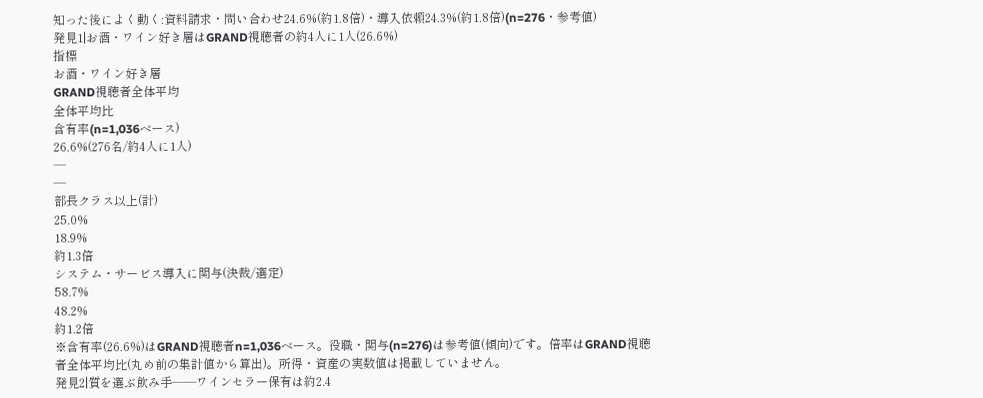知った後によく動く:資料請求・問い合わせ24.6%(約1.8倍)・導入依頼24.3%(約1.8倍)(n=276・参考値)
発見1|お酒・ワイン好き層はGRAND視聴者の約4人に1人(26.6%)
指標
お酒・ワイン好き層
GRAND視聴者全体平均
全体平均比
含有率(n=1,036ベース)
26.6%(276名/約4人に1人)
―
―
部長クラス以上(計)
25.0%
18.9%
約1.3倍
システム・サービス導入に関与(決裁/選定)
58.7%
48.2%
約1.2倍
※含有率(26.6%)はGRAND視聴者n=1,036ベース。役職・関与(n=276)は参考値(傾向)です。倍率はGRAND視聴者全体平均比(丸め前の集計値から算出)。所得・資産の実数値は掲載していません。
発見2|質を選ぶ飲み手——ワインセラー保有は約2.4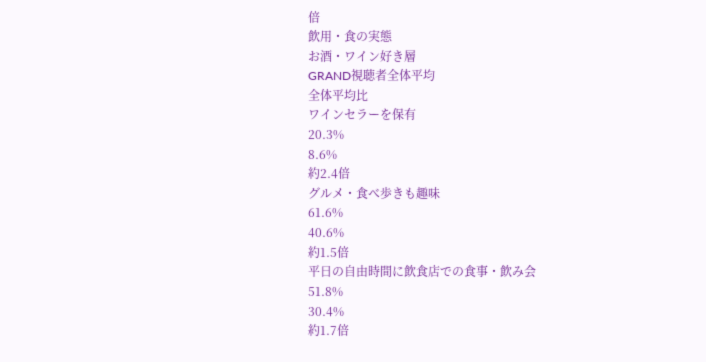倍
飲用・食の実態
お酒・ワイン好き層
GRAND視聴者全体平均
全体平均比
ワインセラーを保有
20.3%
8.6%
約2.4倍
グルメ・食べ歩きも趣味
61.6%
40.6%
約1.5倍
平日の自由時間に飲食店での食事・飲み会
51.8%
30.4%
約1.7倍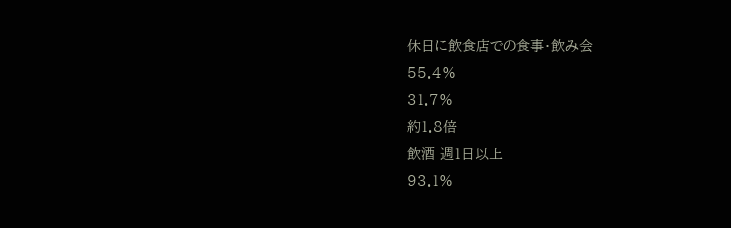休日に飲食店での食事・飲み会
55.4%
31.7%
約1.8倍
飲酒 週1日以上
93.1%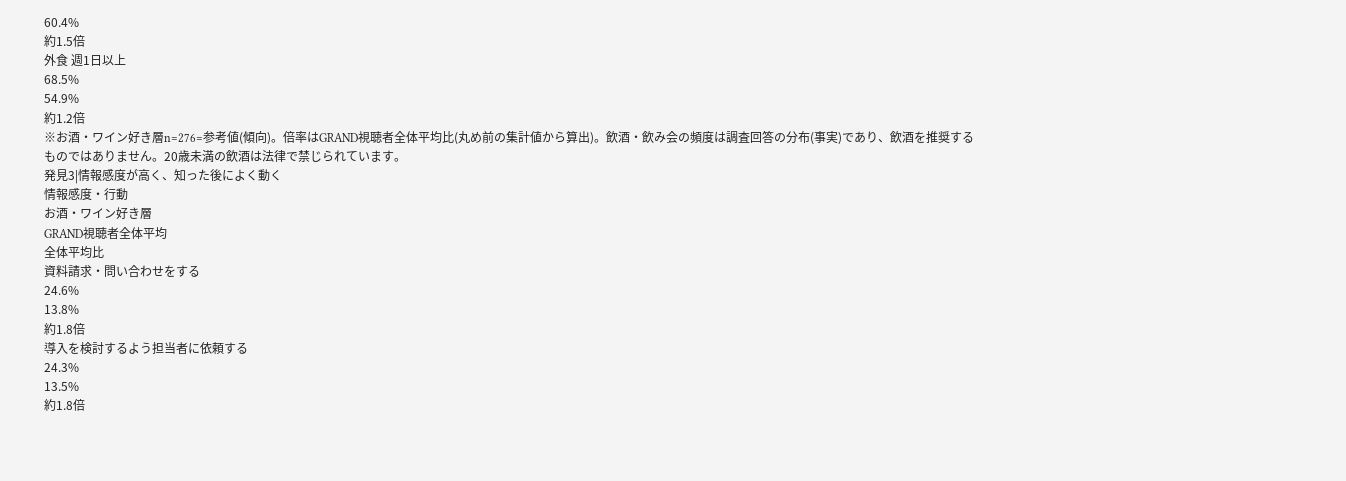60.4%
約1.5倍
外食 週1日以上
68.5%
54.9%
約1.2倍
※お酒・ワイン好き層n=276=参考値(傾向)。倍率はGRAND視聴者全体平均比(丸め前の集計値から算出)。飲酒・飲み会の頻度は調査回答の分布(事実)であり、飲酒を推奨するものではありません。20歳未満の飲酒は法律で禁じられています。
発見3|情報感度が高く、知った後によく動く
情報感度・行動
お酒・ワイン好き層
GRAND視聴者全体平均
全体平均比
資料請求・問い合わせをする
24.6%
13.8%
約1.8倍
導入を検討するよう担当者に依頼する
24.3%
13.5%
約1.8倍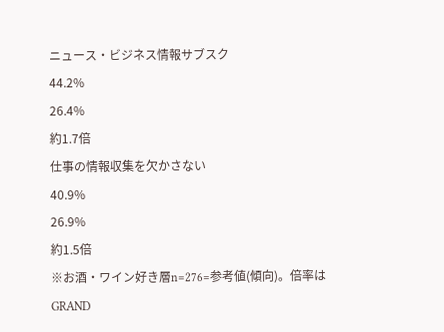ニュース・ビジネス情報サブスク
44.2%
26.4%
約1.7倍
仕事の情報収集を欠かさない
40.9%
26.9%
約1.5倍
※お酒・ワイン好き層n=276=参考値(傾向)。倍率はGRAND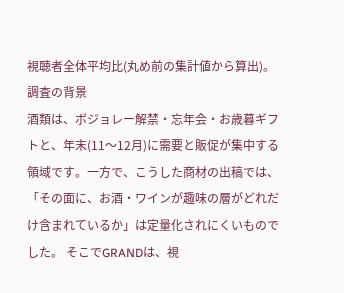視聴者全体平均比(丸め前の集計値から算出)。
調査の背景
酒類は、ボジョレー解禁・忘年会・お歳暮ギフトと、年末(11〜12月)に需要と販促が集中する領域です。一方で、こうした商材の出稿では、「その面に、お酒・ワインが趣味の層がどれだけ含まれているか」は定量化されにくいものでした。 そこでGRANDは、視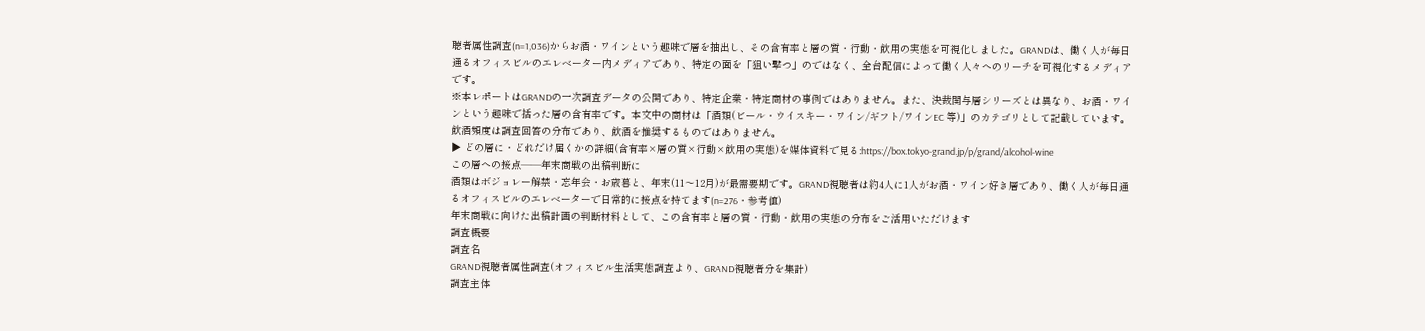聴者属性調査(n=1,036)からお酒・ワインという趣味で層を抽出し、その含有率と層の質・行動・飲用の実態を可視化しました。GRANDは、働く人が毎日通るオフィスビルのエレベーター内メディアであり、特定の面を「狙い撃つ」のではなく、全台配信によって働く人々へのリーチを可視化するメディアです。
※本レポートはGRANDの一次調査データの公開であり、特定企業・特定商材の事例ではありません。また、決裁関与層シリーズとは異なり、お酒・ワインという趣味で括った層の含有率です。本文中の商材は「酒類(ビール・ウイスキー・ワイン/ギフト/ワインEC 等)」のカテゴリとして記載しています。飲酒頻度は調査回答の分布であり、飲酒を推奨するものではありません。
▶ どの層に・どれだけ届くかの詳細(含有率×層の質×行動×飲用の実態)を媒体資料で見る:https://box.tokyo-grand.jp/p/grand/alcohol-wine
この層への接点——年末商戦の出稿判断に
酒類はボジョレー解禁・忘年会・お歳暮と、年末(11〜12月)が最需要期です。GRAND視聴者は約4人に1人がお酒・ワイン好き層であり、働く人が毎日通るオフィスビルのエレベーターで日常的に接点を持てます(n=276・参考値)
年末商戦に向けた出稿計画の判断材料として、この含有率と層の質・行動・飲用の実態の分布をご活用いただけます
調査概要
調査名
GRAND視聴者属性調査(オフィスビル生活実態調査より、GRAND視聴者分を集計)
調査主体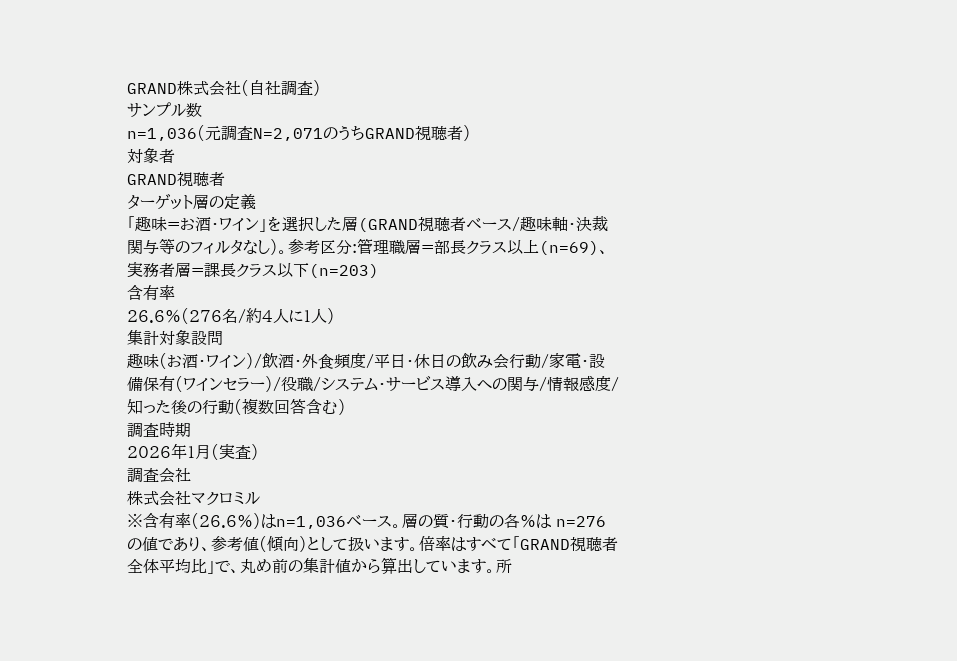GRAND株式会社(自社調査)
サンプル数
n=1,036(元調査N=2,071のうちGRAND視聴者)
対象者
GRAND視聴者
ターゲット層の定義
「趣味=お酒・ワイン」を選択した層(GRAND視聴者ベース/趣味軸・決裁関与等のフィルタなし)。参考区分:管理職層=部長クラス以上(n=69)、実務者層=課長クラス以下(n=203)
含有率
26.6%(276名/約4人に1人)
集計対象設問
趣味(お酒・ワイン)/飲酒・外食頻度/平日・休日の飲み会行動/家電・設備保有(ワインセラー)/役職/システム・サービス導入への関与/情報感度/知った後の行動(複数回答含む)
調査時期
2026年1月(実査)
調査会社
株式会社マクロミル
※含有率(26.6%)はn=1,036ベース。層の質・行動の各%は n=276 の値であり、参考値(傾向)として扱います。倍率はすべて「GRAND視聴者全体平均比」で、丸め前の集計値から算出しています。所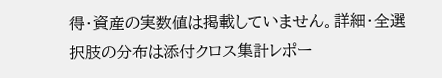得・資産の実数値は掲載していません。詳細・全選択肢の分布は添付クロス集計レポー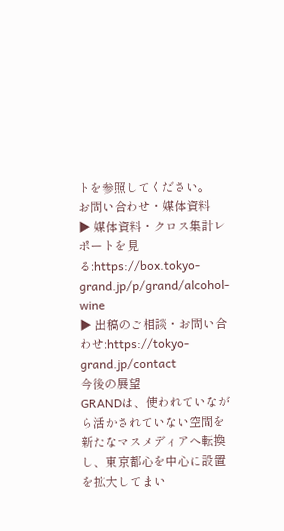トを参照してください。
お問い合わせ・媒体資料
▶ 媒体資料・クロス集計レポートを見る:https://box.tokyo-grand.jp/p/grand/alcohol-wine
▶ 出稿のご相談・お問い合わせ:https://tokyo-grand.jp/contact
今後の展望
GRANDは、使われていながら活かされていない空間を新たなマスメディアへ転換し、東京都心を中心に設置を拡大してまい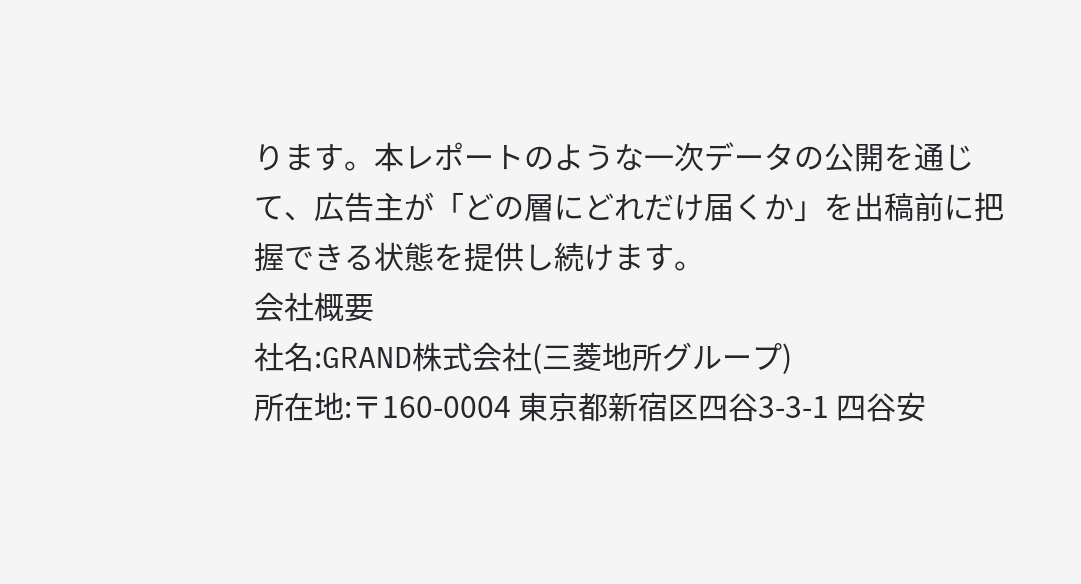ります。本レポートのような一次データの公開を通じて、広告主が「どの層にどれだけ届くか」を出稿前に把握できる状態を提供し続けます。
会社概要
社名:GRAND株式会社(三菱地所グループ)
所在地:〒160-0004 東京都新宿区四谷3-3-1 四谷安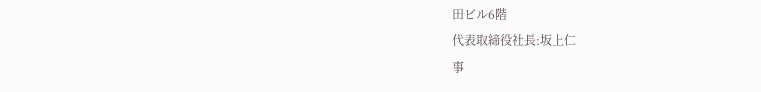田ビル6階
代表取締役社長:坂上仁
事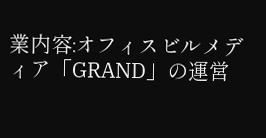業内容:オフィスビルメディア「GRAND」の運営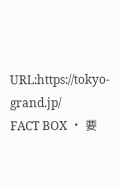URL:https://tokyo-grand.jp/
FACT BOX ・ 要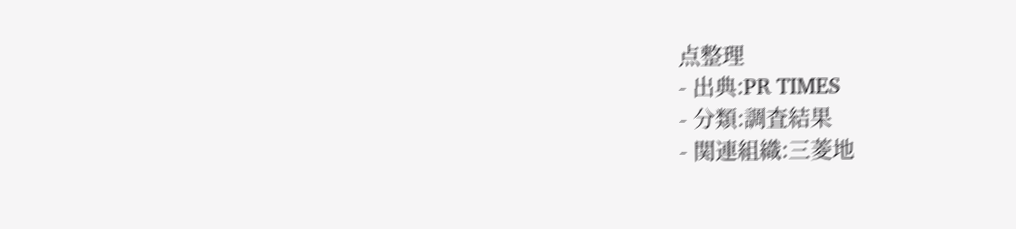点整理
- 出典:PR TIMES
- 分類:調査結果
- 関連組織:三菱地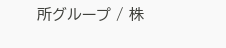所グループ / 株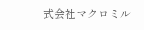式会社マクロミル